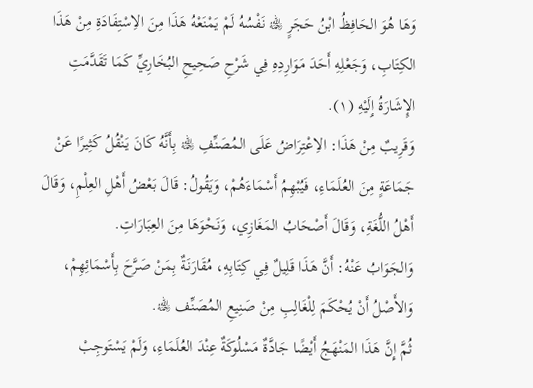وَهَا هُوَ الحَافِظُ ابْنُ حَجَرٍ ﵀ نَفْسُهُ لَمْ يَمْنَعْهُ هَذَا مِنَ الاِسْتِفَادَةِ مِنْ هَذَا الكِتَابِ، وَجَعْلِهِ أَحَدَ مَوَارِدِهِ فِي شَرْحِ صَحِيحِ البُخَارِيِّ كَمَا تَقَدَّمَتِ الإِشَارَةُ إِلَيْهِ (١).
وَقَرِيبٌ مِنْ هَذَا: الاِعْتِرَاضُ عَلَى المُصَنِّفِ ﵀ بِأَنَّهُ كَانَ يَنْقُلُ كَثِيرًا عَنْ جَمَاعَةٍ مِنَ العُلَمَاءِ، فَيُبْهِمُ أَسْمَاءَهُمْ، وَيَقُولُ: قَالَ بَعْضُ أَهْلِ العِلْمِ، وَقَالَ أَهْلُ اللُّغَةِ، وَقَالَ أَصْحَابُ المَغَازِي، وَنَحْوَهَا مِنَ العِبَارَاتِ.
وَالجَوَابُ عَنْهُ: أَنَّ هَذَا قَلِيلٌ فِي كِتَابِهِ، مُقَارَنَةٌ بِمَنْ صَرَّحَ بِأَسْمَائِهِمْ، وَالأَصْلُ أَنْ يُحْكَمَ لِلْغَالِبِ مِنْ صَنِيعِ المُصَنِّف ﵀.
ثُمَّ إِنَّ هَذَا المَنْهَجُ أَيْضًا جَادَّةٌ مَسْلُوكَةٌ عِنْدَ العُلَمَاءِ، وَلَمْ يَسْتَوجِبْ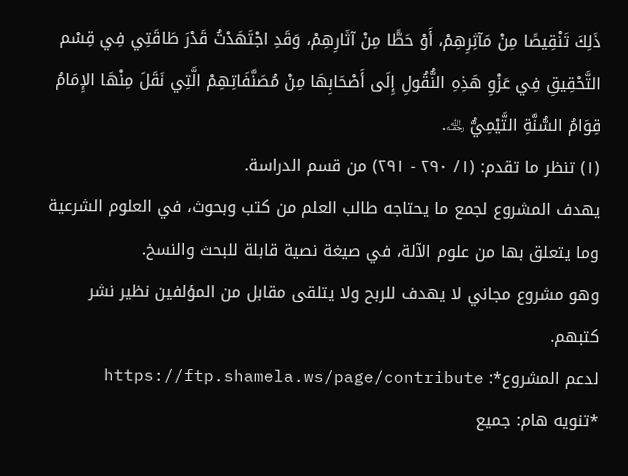ذَلِكَ تَنْقِيصًا مِنْ مَآثِرِهِمْ، أَوْ حَطًّا مِنْ آثَارِهِمْ، وَقَدِ اجْتَهَدْتُ قَدْرَ طَاقَتِي فِي قِسْم التَّحْقِيقِ فِي عَزْوِ هَذِهِ النُّقُولِ إِلَى أَصْحَابِهَا مِنْ مُصَنَّفَاتِهِمْ الَّتِي نَقَلَ مِنْهَا الإِمَامُ قِوَامُ السُّنَّةِ التَّيْمِيُّ ﵀.
(١) تنظر ما تقدم: (١/ ٢٩٠ - ٢٩١) من قسم الدراسة.
يهدف المشروع لجمع ما يحتاجه طالب العلم من كتب وبحوث، في العلوم الشرعية وما يتعلق بها من علوم الآلة، في صيغة نصية قابلة للبحث والنسخ.
وهو مشروع مجاني لا يهدف للربح ولا يتلقى مقابل من المؤلفين نظير نشر كتبهم.
لدعم المشروع*: https://ftp.shamela.ws/page/contribute
*تنويه هام: جميع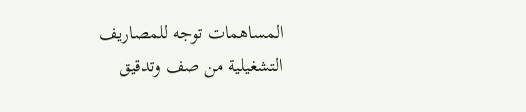المساهمات توجه للمصاريف التشغيلية من صف وتدقيق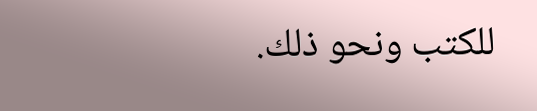للكتب ونحو ذلك.